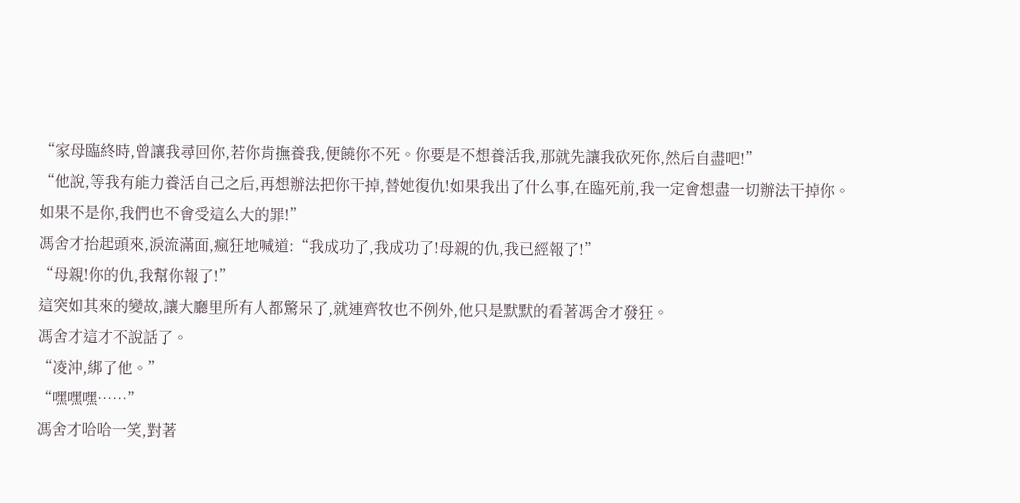“家母臨終時,曾讓我尋回你,若你肯撫養我,便饒你不死。你要是不想養活我,那就先讓我砍死你,然后自盡吧!”
“他說,等我有能力養活自己之后,再想辦法把你干掉,替她復仇!如果我出了什么事,在臨死前,我一定會想盡一切辦法干掉你。如果不是你,我們也不會受這么大的罪!”
馮舍才抬起頭來,淚流滿面,瘋狂地喊道:“我成功了,我成功了!母親的仇,我已經報了!”
“母親!你的仇,我幫你報了!”
這突如其來的變故,讓大廳里所有人都驚呆了,就連齊牧也不例外,他只是默默的看著馮舍才發狂。
馮舍才這才不說話了。
“凌沖,綁了他。”
“嘿嘿嘿……”
馮舍才哈哈一笑,對著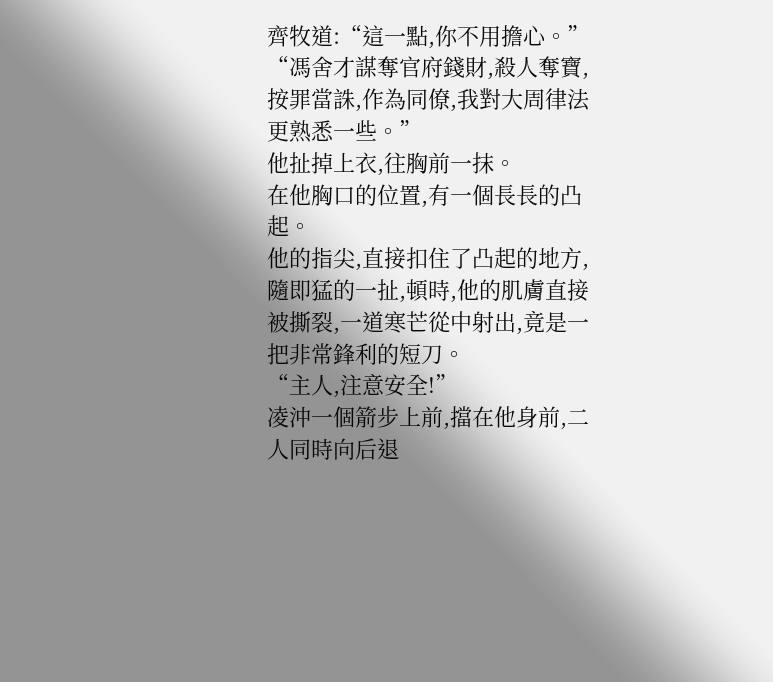齊牧道:“這一點,你不用擔心。”
“馮舍才謀奪官府錢財,殺人奪寶,按罪當誅,作為同僚,我對大周律法更熟悉一些。”
他扯掉上衣,往胸前一抹。
在他胸口的位置,有一個長長的凸起。
他的指尖,直接扣住了凸起的地方,隨即猛的一扯,頓時,他的肌膚直接被撕裂,一道寒芒從中射出,竟是一把非常鋒利的短刀。
“主人,注意安全!”
凌沖一個箭步上前,擋在他身前,二人同時向后退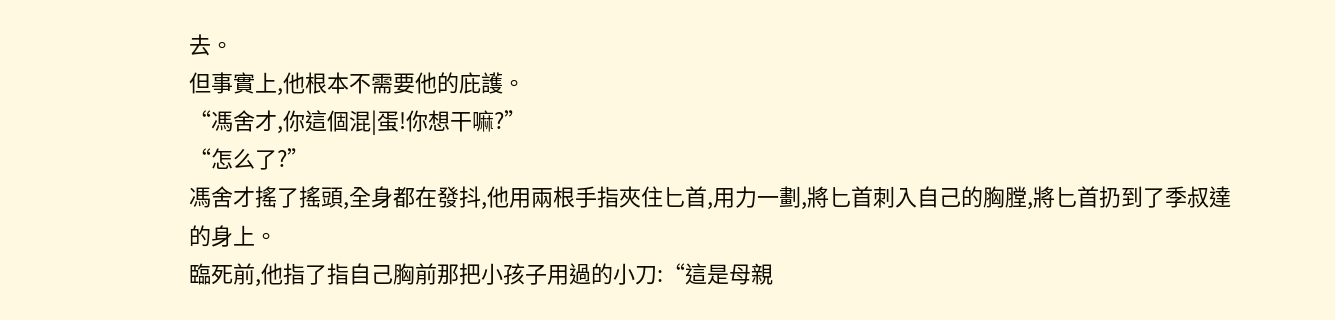去。
但事實上,他根本不需要他的庇護。
“馮舍才,你這個混|蛋!你想干嘛?”
“怎么了?”
馮舍才搖了搖頭,全身都在發抖,他用兩根手指夾住匕首,用力一劃,將匕首刺入自己的胸膛,將匕首扔到了季叔達的身上。
臨死前,他指了指自己胸前那把小孩子用過的小刀:“這是母親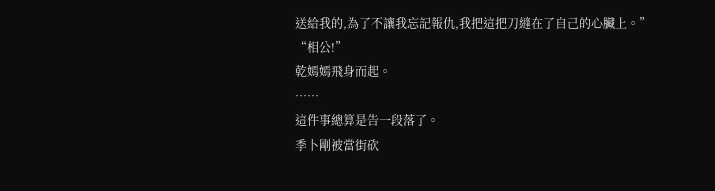送給我的,為了不讓我忘記報仇,我把這把刀縫在了自己的心臟上。”
“相公!”
乾嫣嫣飛身而起。
……
這件事總算是告一段落了。
季卜剛被當街砍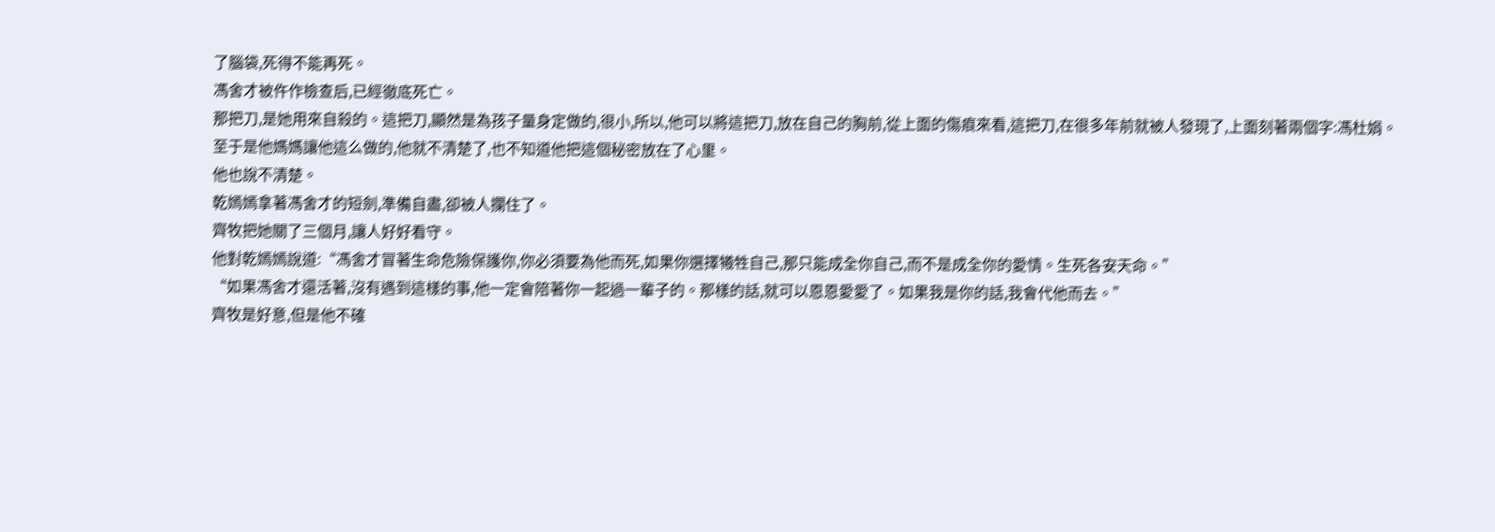了腦袋,死得不能再死。
馮舍才被仵作檢查后,已經徹底死亡。
那把刀,是她用來自殺的。這把刀,顯然是為孩子量身定做的,很小,所以,他可以將這把刀,放在自己的胸前,從上面的傷痕來看,這把刀,在很多年前就被人發現了,上面刻著兩個字:馮杜娟。
至于是他媽媽讓他這么做的,他就不清楚了,也不知道他把這個秘密放在了心里。
他也說不清楚。
乾嫣嫣拿著馮舍才的短劍,準備自盡,卻被人攔住了。
齊牧把她關了三個月,讓人好好看守。
他對乾嫣嫣說道:“馮舍才冒著生命危險保護你,你必須要為他而死,如果你選擇犧牲自己,那只能成全你自己,而不是成全你的愛情。生死各安天命。”
“如果馮舍才還活著,沒有遇到這樣的事,他一定會陪著你一起過一輩子的。那樣的話,就可以恩恩愛愛了。如果我是你的話,我會代他而去。”
齊牧是好意,但是他不確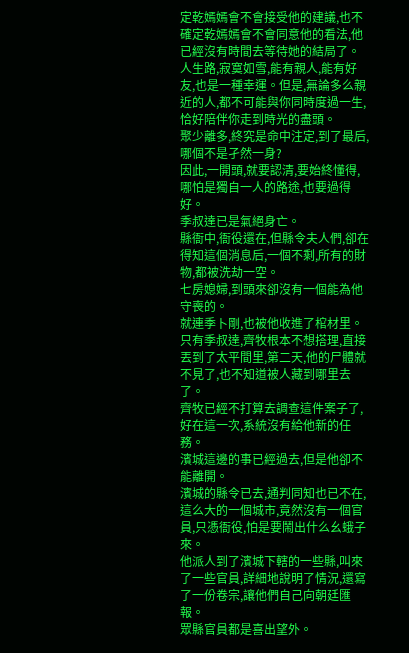定乾嫣嫣會不會接受他的建議,也不確定乾嫣嫣會不會同意他的看法,他已經沒有時間去等待她的結局了。
人生路,寂寞如雪,能有親人,能有好友,也是一種幸運。但是,無論多么親近的人,都不可能與你同時度過一生,恰好陪伴你走到時光的盡頭。
聚少離多,終究是命中注定,到了最后,哪個不是孑然一身?
因此,一開頭,就要認清,要始終懂得,哪怕是獨自一人的路途,也要過得好。
季叔達已是氣絕身亡。
縣衙中,衙役還在,但縣令夫人們,卻在得知這個消息后,一個不剩,所有的財物,都被洗劫一空。
七房媳婦,到頭來卻沒有一個能為他守喪的。
就連季卜剛,也被他收進了棺材里。
只有季叔達,齊牧根本不想搭理,直接丟到了太平間里,第二天,他的尸體就不見了,也不知道被人藏到哪里去了。
齊牧已經不打算去調查這件案子了,好在這一次,系統沒有給他新的任務。
濱城這邊的事已經過去,但是他卻不能離開。
濱城的縣令已去,通判同知也已不在,這么大的一個城市,竟然沒有一個官員,只憑衙役,怕是要鬧出什么幺蛾子來。
他派人到了濱城下轄的一些縣,叫來了一些官員,詳細地說明了情況,還寫了一份卷宗,讓他們自己向朝廷匯報。
眾縣官員都是喜出望外。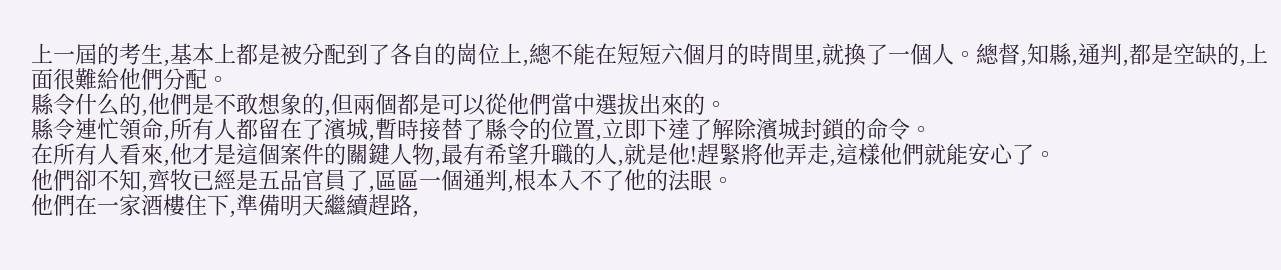上一屆的考生,基本上都是被分配到了各自的崗位上,總不能在短短六個月的時間里,就換了一個人。總督,知縣,通判,都是空缺的,上面很難給他們分配。
縣令什么的,他們是不敢想象的,但兩個都是可以從他們當中選拔出來的。
縣令連忙領命,所有人都留在了濱城,暫時接替了縣令的位置,立即下達了解除濱城封鎖的命令。
在所有人看來,他才是這個案件的關鍵人物,最有希望升職的人,就是他!趕緊將他弄走,這樣他們就能安心了。
他們卻不知,齊牧已經是五品官員了,區區一個通判,根本入不了他的法眼。
他們在一家酒樓住下,準備明天繼續趕路,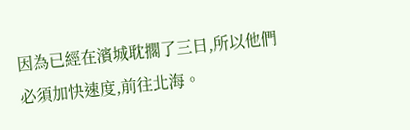因為已經在濱城耽擱了三日,所以他們必須加快速度,前往北海。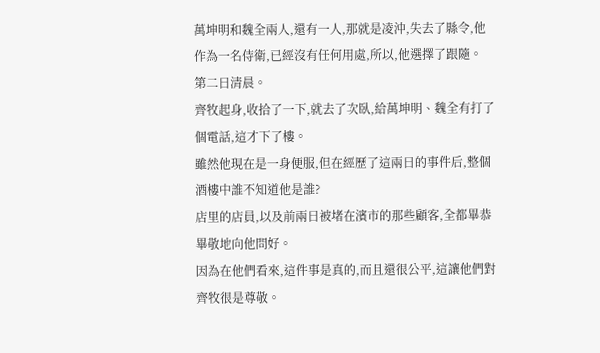萬坤明和魏全兩人,還有一人,那就是凌沖,失去了縣令,他作為一名侍衛,已經沒有任何用處,所以,他選擇了跟隨。
第二日清晨。
齊牧起身,收拾了一下,就去了次臥,給萬坤明、魏全有打了個電話,這才下了樓。
雖然他現在是一身便服,但在經歷了這兩日的事件后,整個酒樓中誰不知道他是誰?
店里的店員,以及前兩日被堵在濱市的那些顧客,全都畢恭畢敬地向他問好。
因為在他們看來,這件事是真的,而且還很公平,這讓他們對齊牧很是尊敬。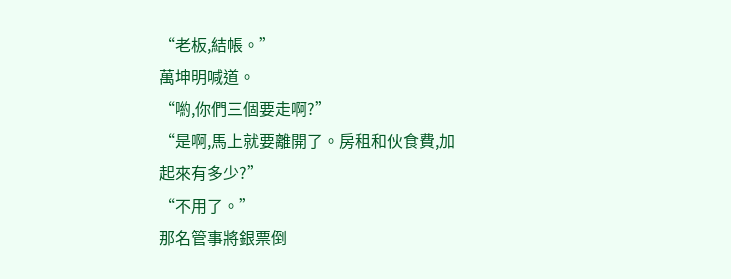“老板,結帳。”
萬坤明喊道。
“喲,你們三個要走啊?”
“是啊,馬上就要離開了。房租和伙食費,加起來有多少?”
“不用了。”
那名管事將銀票倒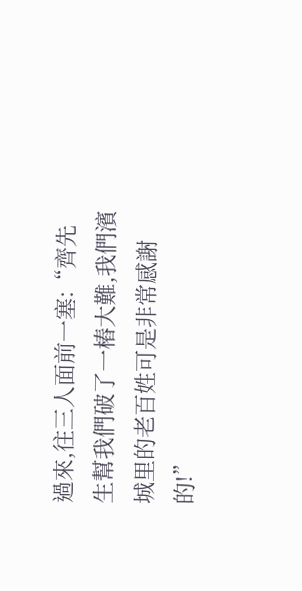過來,往三人面前一塞:“齊先生幫我們破了一樁大難,我們濱城里的老百姓可是非常感謝的!”